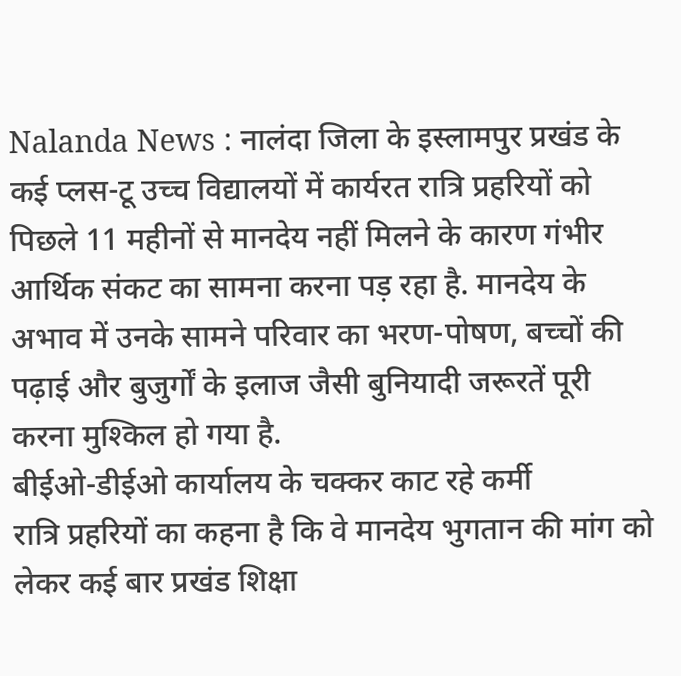Nalanda News : नालंदा जिला के इस्लामपुर प्रखंड के कई प्लस-टू उच्च विद्यालयों में कार्यरत रात्रि प्रहरियों को पिछले 11 महीनों से मानदेय नहीं मिलने के कारण गंभीर आर्थिक संकट का सामना करना पड़ रहा है. मानदेय के अभाव में उनके सामने परिवार का भरण-पोषण, बच्चों की पढ़ाई और बुजुर्गों के इलाज जैसी बुनियादी जरूरतें पूरी करना मुश्किल हो गया है.
बीईओ-डीईओ कार्यालय के चक्कर काट रहे कर्मी
रात्रि प्रहरियों का कहना है कि वे मानदेय भुगतान की मांग को लेकर कई बार प्रखंड शिक्षा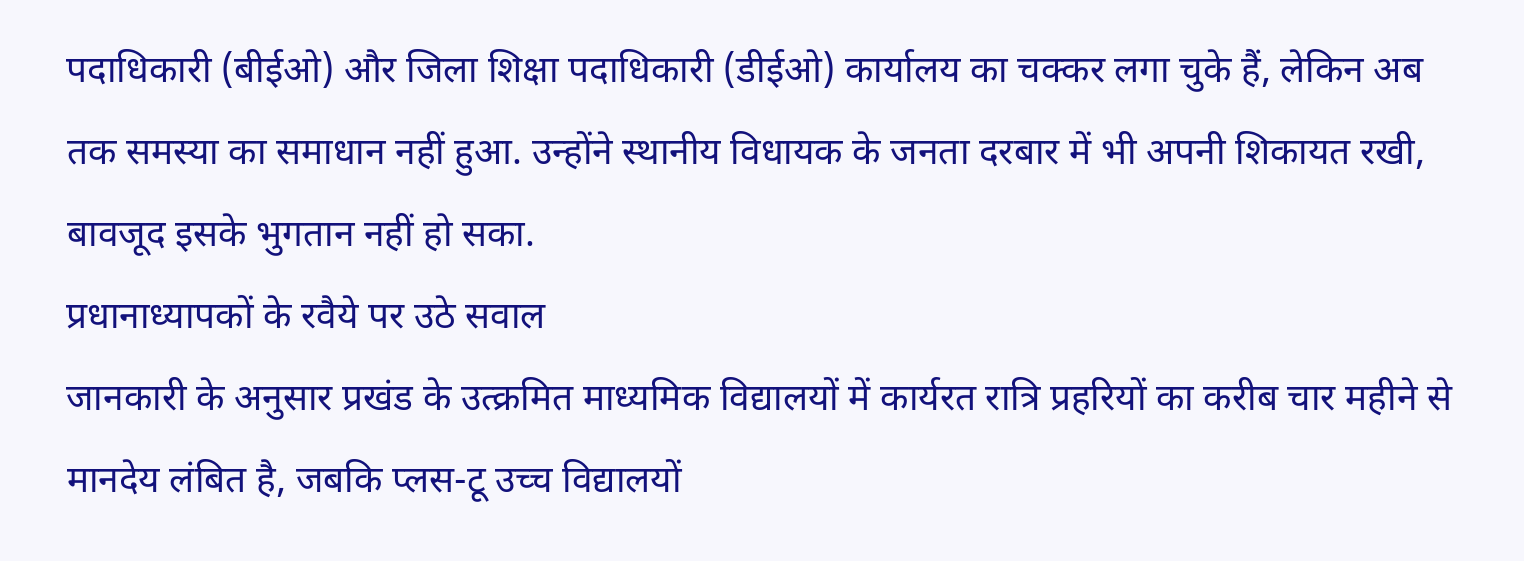पदाधिकारी (बीईओ) और जिला शिक्षा पदाधिकारी (डीईओ) कार्यालय का चक्कर लगा चुके हैं, लेकिन अब तक समस्या का समाधान नहीं हुआ. उन्होंने स्थानीय विधायक के जनता दरबार में भी अपनी शिकायत रखी, बावजूद इसके भुगतान नहीं हो सका.
प्रधानाध्यापकों के रवैये पर उठे सवाल
जानकारी के अनुसार प्रखंड के उत्क्रमित माध्यमिक विद्यालयों में कार्यरत रात्रि प्रहरियों का करीब चार महीने से मानदेय लंबित है, जबकि प्लस-टू उच्च विद्यालयों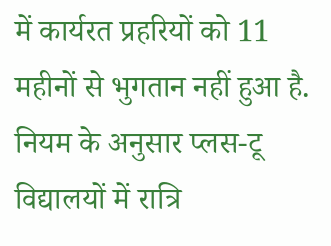में कार्यरत प्रहरियों को 11 महीनों से भुगतान नहीं हुआ है. नियम के अनुसार प्लस-टू विद्यालयों में रात्रि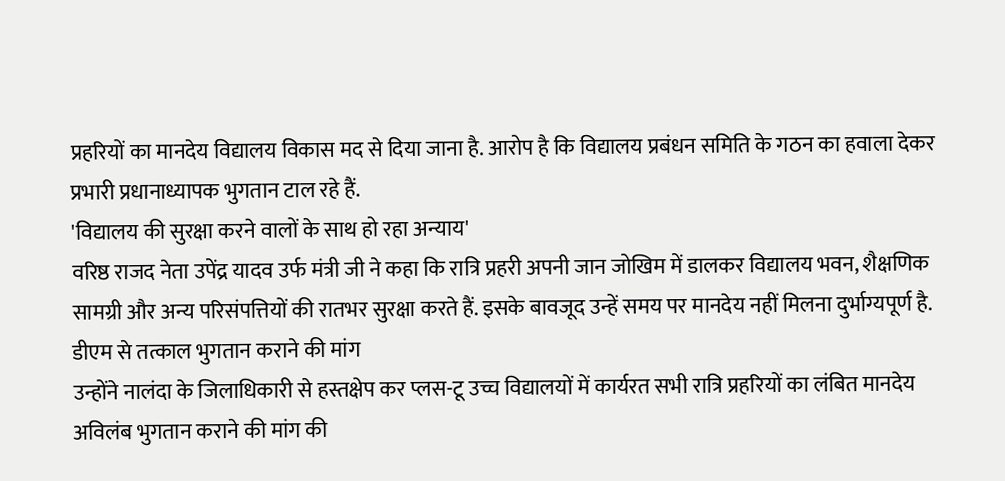प्रहरियों का मानदेय विद्यालय विकास मद से दिया जाना है. आरोप है कि विद्यालय प्रबंधन समिति के गठन का हवाला देकर प्रभारी प्रधानाध्यापक भुगतान टाल रहे हैं.
'विद्यालय की सुरक्षा करने वालों के साथ हो रहा अन्याय'
वरिष्ठ राजद नेता उपेंद्र यादव उर्फ मंत्री जी ने कहा कि रात्रि प्रहरी अपनी जान जोखिम में डालकर विद्यालय भवन, शैक्षणिक सामग्री और अन्य परिसंपत्तियों की रातभर सुरक्षा करते हैं. इसके बावजूद उन्हें समय पर मानदेय नहीं मिलना दुर्भाग्यपूर्ण है.
डीएम से तत्काल भुगतान कराने की मांग
उन्होंने नालंदा के जिलाधिकारी से हस्तक्षेप कर प्लस-टू उच्च विद्यालयों में कार्यरत सभी रात्रि प्रहरियों का लंबित मानदेय अविलंब भुगतान कराने की मांग की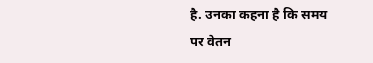है. उनका कहना है कि समय पर वेतन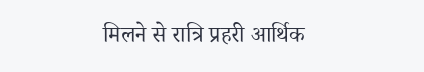मिलने से रात्रि प्रहरी आर्थिक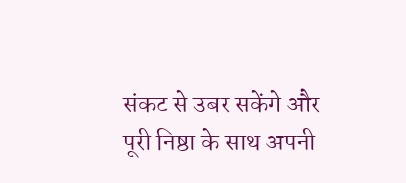संकट से उबर सकेंगे और पूरी निष्ठा के साथ अपनी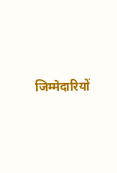जिम्मेदारियों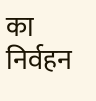का निर्वहन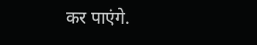कर पाएंगे.